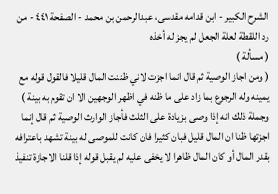الشرح الکبير - ابن قدامه مقدسی، عبدالرحمن بن محمد - الصفحة ٤٤١ - من رد اللقطة لعلة الجعل لم يجز له أخذه
( مسألة )
( ومن اجاز الوصية ثم قال انما اجزت لاني ظننت المال قليلا فالقول قوله مع يمينه وله الرجوع بما زاد على ما ظنه في اظهر الوجهين الا ان تقوم به بينة ) وجملة ذلك انه إذا وصى بزيادة على الثلث فأجاز الوارث الوصية ثم قال إنما اجزتها ظنا ان المال قليل فبان كثيرا فان كانت للموصى له بينة تشهد باعترافه بقدر المال أو كان المال ظاهرا لا يخفى عليه لم يقبل قوله إذا قلنا الاجازة تنفيذ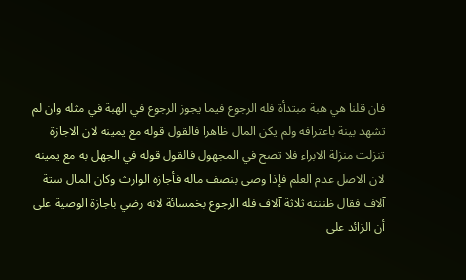فان قلنا هي هبة مبتدأة فله الرجوع فيما يجوز الرجوع في الهبة في مثله وان لم تشهد بينة باعترافه ولم يكن المال ظاهرا فالقول قوله مع يمينه لان الاجازة تنزلت منزلة الابراء فلا تصح في المجهول فالقول قوله في الجهل به مع يمينه لان الاصل عدم العلم فإذا وصى بنصف ماله فأجازه الوارث وكان المال ستة آلاف فقال ظننته ثلاثة آلاف فله الرجوع بخمسائة لانه رضي باجازة الوصية على أن الزائد على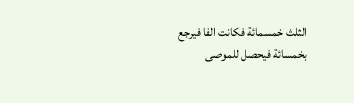الثلث خمسمائة فكانت الفا فيرجع بخمسائة فيحصل للموصى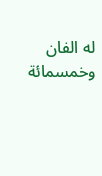له الفان وخمسمائة